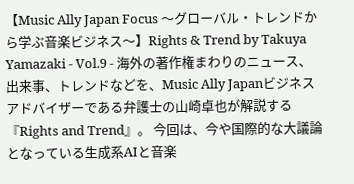【Music Ally Japan Focus 〜グローバル・トレンドから学ぶ音楽ビジネス〜】Rights & Trend by Takuya Yamazaki - Vol.9 - 海外の著作権まわりのニュース、出来事、トレンドなどを、Music Ally Japanビジネスアドバイザーである弁護士の山崎卓也が解説する『Rights and Trend』。 今回は、今や国際的な大議論となっている生成系AIと音楽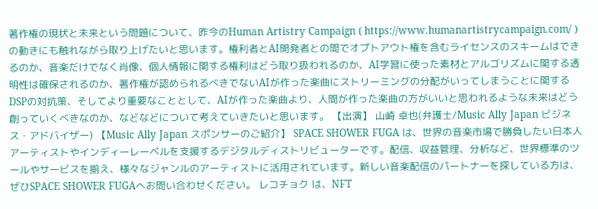著作権の現状と未来という問題について、昨今のHuman Artistry Campaign ( https://www.humanartistrycampaign.com/ )の動きにも触れながら取り上げたいと思います。権利者とAI開発者との間でオプトアウト権を含むライセンスのスキームはできるのか、音楽だけでなく肖像、個人情報に関する権利はどう取り扱われるのか、AI学習に使った素材とアルゴリズムに関する透明性は確保されるのか、著作権が認められるべきでないAIが作った楽曲にストリーミングの分配がいってしまうことに関するDSPの対抗策、そしてより重要なこととして、AIが作った楽曲より、人間が作った楽曲の方がいいと思われるような未来はどう創っていくべきなのか、などなどについて考えていきたいと思います。 【出演】 山崎 卓也(弁護士/Music Ally Japan ビジネス・アドバイザー) 【Music Ally Japan スポンサーのご紹介】 SPACE SHOWER FUGA は、世界の音楽市場で勝負したい日本人アーティストやインディーレーベルを支援するデジタルディストリビューターです。配信、収益管理、分析など、世界標準のツールやサービスを揃え、様々なジャンルのアーティストに活用されています。新しい音楽配信のパートナーを探している方は、ぜひSPACE SHOWER FUGAへお問い合わせください。 レコチョク は、NFT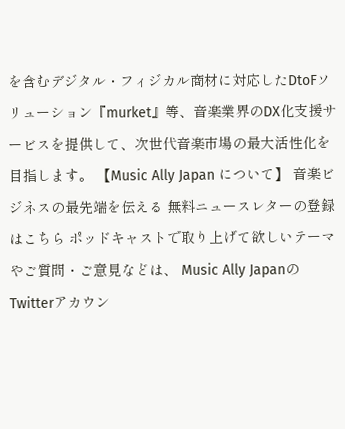を含むデジタル・フィジカル商材に対応したDtoFソリューション『murket』等、音楽業界のDX化支援サービスを提供して、次世代音楽市場の最大活性化を目指します。 【Music Ally Japan について】 音楽ビジネスの最先端を伝える 無料ニュースレターの登録はこちら ポッドキャストで取り上げて欲しいテーマやご質問・ご意見などは、 Music Ally JapanのTwitterアカウン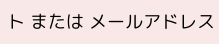ト または メールアドレス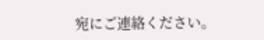宛にご連絡ください。